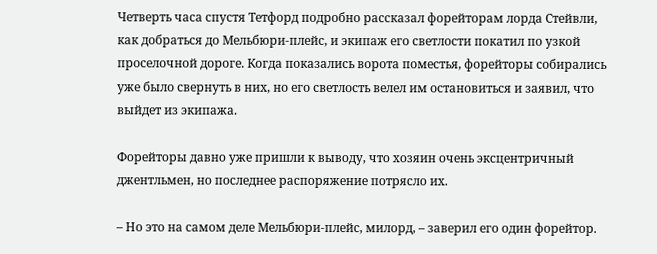Четверть часа спустя Тетфорд подробно рассказал форейторам лорда Стейвли, как добраться до Мельбюри-плейс, и экипаж его светлости покатил по узкой проселочной дороге. Когда показались ворота поместья, форейторы собирались уже было свернуть в них, но его светлость велел им остановиться и заявил, что выйдет из экипажа.

Форейторы давно уже пришли к выводу, что хозяин очень эксцентричный джентльмен, но последнее распоряжение потрясло их.

– Но это на самом деле Мельбюри-плейс, милорд, – заверил его один форейтор.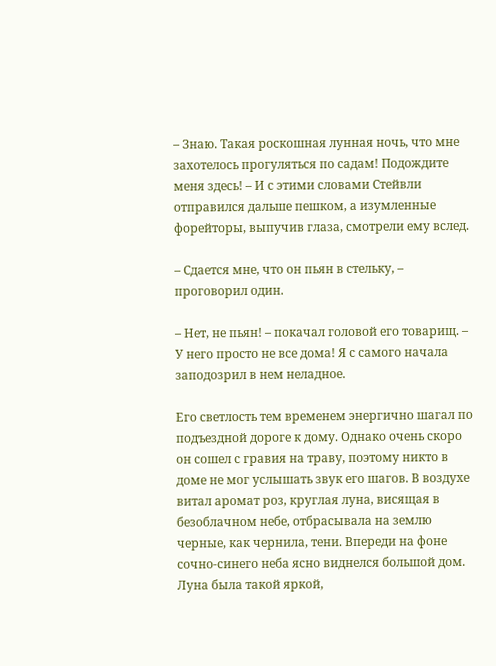– Знаю. Такая роскошная лунная ночь, что мне захотелось прогуляться по садам! Подождите меня здесь! – И с этими словами Стейвли отправился дальше пешком, а изумленные форейторы, выпучив глаза, смотрели ему вслед.

– Сдается мне, что он пьян в стельку, – проговорил один.

– Нет, не пьян! – покачал головой его товарищ. – У него просто не все дома! Я с самого начала заподозрил в нем неладное.

Его светлость тем временем энергично шагал по подъездной дороге к дому. Однако очень скоро он сошел с гравия на траву, поэтому никто в доме не мог услышать звук его шагов. В воздухе витал аромат роз, круглая луна, висящая в безоблачном небе, отбрасывала на землю черные, как чернила, тени. Впереди на фоне сочно-синего неба ясно виднелся большой дом. Луна была такой яркой,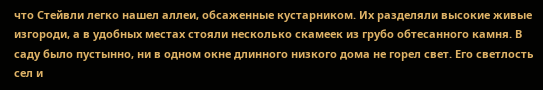что Стейвли легко нашел аллеи, обсаженные кустарником. Их разделяли высокие живые изгороди, а в удобных местах стояли несколько скамеек из грубо обтесанного камня. В саду было пустынно, ни в одном окне длинного низкого дома не горел свет. Его светлость сел и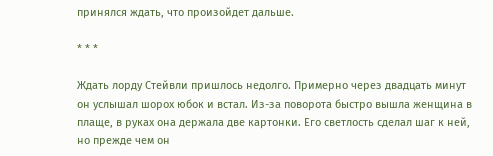принялся ждать, что произойдет дальше.

* * *

Ждать лорду Стейвли пришлось недолго. Примерно через двадцать минут он услышал шорох юбок и встал. Из-за поворота быстро вышла женщина в плаще, в руках она держала две картонки. Его светлость сделал шаг к ней, но прежде чем он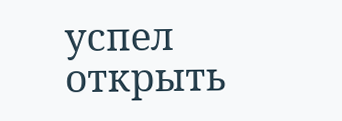успел открыть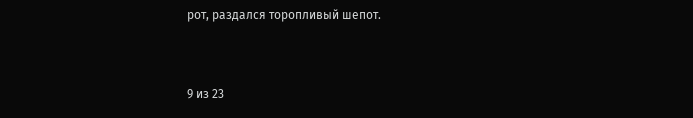рот, раздался торопливый шепот.



9 из 23